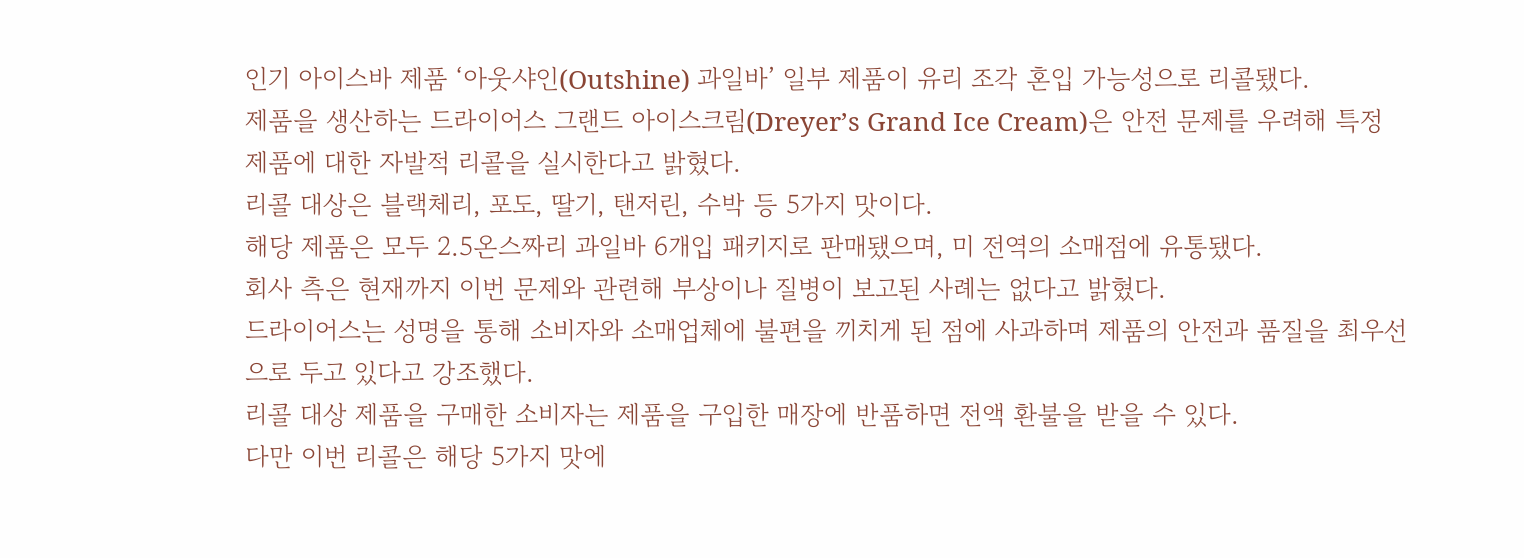인기 아이스바 제품 ‘아웃샤인(Outshine) 과일바’ 일부 제품이 유리 조각 혼입 가능성으로 리콜됐다.
제품을 생산하는 드라이어스 그랜드 아이스크림(Dreyer’s Grand Ice Cream)은 안전 문제를 우려해 특정 제품에 대한 자발적 리콜을 실시한다고 밝혔다.
리콜 대상은 블랙체리, 포도, 딸기, 탠저린, 수박 등 5가지 맛이다.
해당 제품은 모두 2.5온스짜리 과일바 6개입 패키지로 판매됐으며, 미 전역의 소매점에 유통됐다.
회사 측은 현재까지 이번 문제와 관련해 부상이나 질병이 보고된 사례는 없다고 밝혔다.
드라이어스는 성명을 통해 소비자와 소매업체에 불편을 끼치게 된 점에 사과하며 제품의 안전과 품질을 최우선으로 두고 있다고 강조했다.
리콜 대상 제품을 구매한 소비자는 제품을 구입한 매장에 반품하면 전액 환불을 받을 수 있다.
다만 이번 리콜은 해당 5가지 맛에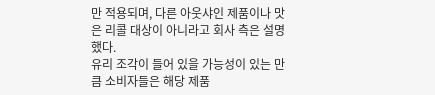만 적용되며, 다른 아웃샤인 제품이나 맛은 리콜 대상이 아니라고 회사 측은 설명했다.
유리 조각이 들어 있을 가능성이 있는 만큼 소비자들은 해당 제품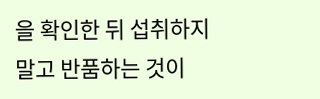을 확인한 뒤 섭취하지 말고 반품하는 것이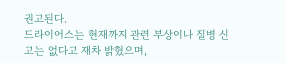권고된다.
드라이어스는 현재까지 관련 부상이나 질병 신고는 없다고 재차 밝혔으며,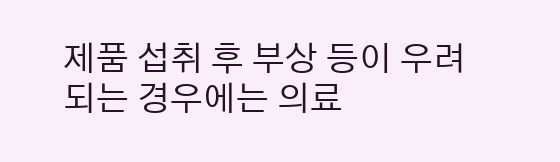제품 섭취 후 부상 등이 우려되는 경우에는 의료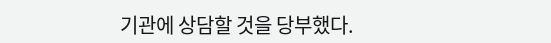기관에 상담할 것을 당부했다.